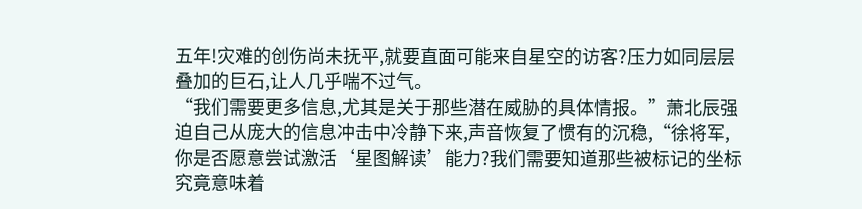五年!灾难的创伤尚未抚平,就要直面可能来自星空的访客?压力如同层层叠加的巨石,让人几乎喘不过气。
“我们需要更多信息,尤其是关于那些潜在威胁的具体情报。”萧北辰强迫自己从庞大的信息冲击中冷静下来,声音恢复了惯有的沉稳,“徐将军,你是否愿意尝试激活‘星图解读’能力?我们需要知道那些被标记的坐标究竟意味着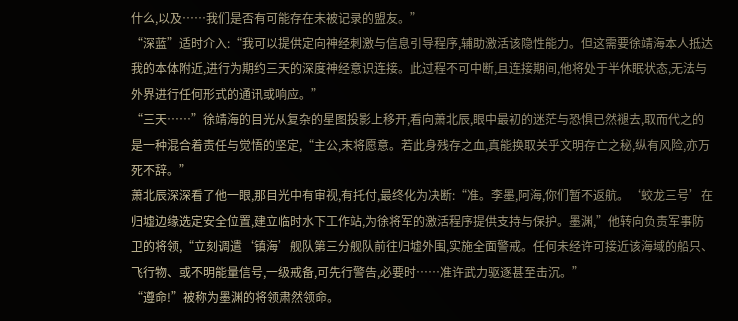什么,以及……我们是否有可能存在未被记录的盟友。”
“深蓝”适时介入:“我可以提供定向神经刺激与信息引导程序,辅助激活该隐性能力。但这需要徐靖海本人抵达我的本体附近,进行为期约三天的深度神经意识连接。此过程不可中断,且连接期间,他将处于半休眠状态,无法与外界进行任何形式的通讯或响应。”
“三天……”徐靖海的目光从复杂的星图投影上移开,看向萧北辰,眼中最初的迷茫与恐惧已然褪去,取而代之的是一种混合着责任与觉悟的坚定,“主公,末将愿意。若此身残存之血,真能换取关乎文明存亡之秘,纵有风险,亦万死不辞。”
萧北辰深深看了他一眼,那目光中有审视,有托付,最终化为决断:“准。李墨,阿海,你们暂不返航。‘蛟龙三号’在归墟边缘选定安全位置,建立临时水下工作站,为徐将军的激活程序提供支持与保护。墨渊,”他转向负责军事防卫的将领,“立刻调遣‘镇海’舰队第三分舰队前往归墟外围,实施全面警戒。任何未经许可接近该海域的船只、飞行物、或不明能量信号,一级戒备,可先行警告,必要时……准许武力驱逐甚至击沉。”
“遵命!”被称为墨渊的将领肃然领命。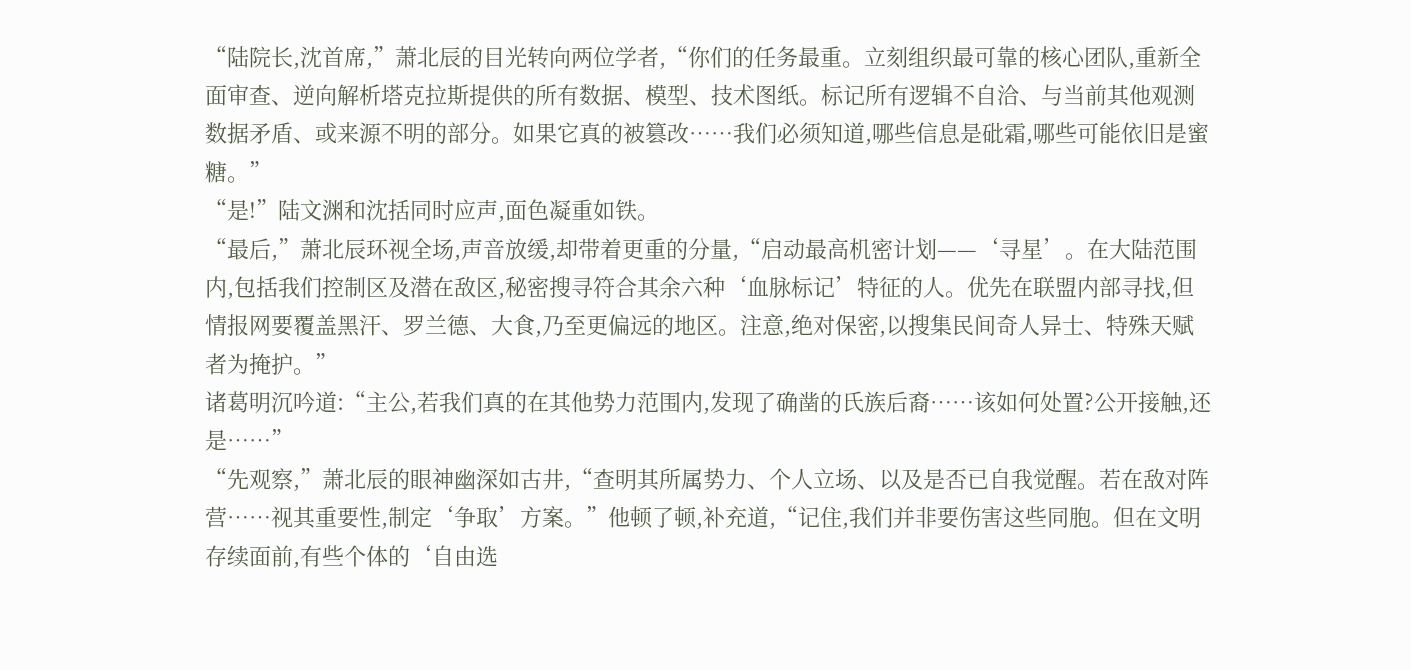“陆院长,沈首席,”萧北辰的目光转向两位学者,“你们的任务最重。立刻组织最可靠的核心团队,重新全面审查、逆向解析塔克拉斯提供的所有数据、模型、技术图纸。标记所有逻辑不自洽、与当前其他观测数据矛盾、或来源不明的部分。如果它真的被篡改……我们必须知道,哪些信息是砒霜,哪些可能依旧是蜜糖。”
“是!”陆文渊和沈括同时应声,面色凝重如铁。
“最后,”萧北辰环视全场,声音放缓,却带着更重的分量,“启动最高机密计划——‘寻星’。在大陆范围内,包括我们控制区及潜在敌区,秘密搜寻符合其余六种‘血脉标记’特征的人。优先在联盟内部寻找,但情报网要覆盖黑汗、罗兰德、大食,乃至更偏远的地区。注意,绝对保密,以搜集民间奇人异士、特殊天赋者为掩护。”
诸葛明沉吟道:“主公,若我们真的在其他势力范围内,发现了确凿的氏族后裔……该如何处置?公开接触,还是……”
“先观察,”萧北辰的眼神幽深如古井,“查明其所属势力、个人立场、以及是否已自我觉醒。若在敌对阵营……视其重要性,制定‘争取’方案。”他顿了顿,补充道,“记住,我们并非要伤害这些同胞。但在文明存续面前,有些个体的‘自由选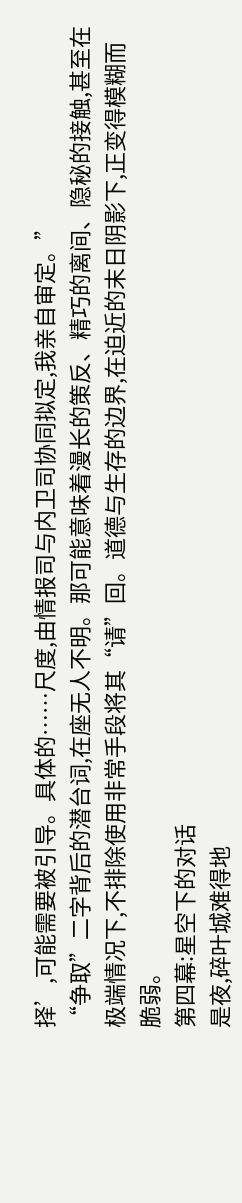择’,可能需要被引导。具体的……尺度,由情报司与内卫司协同拟定,我亲自审定。”
“争取”二字背后的潜台词,在座无人不明。那可能意味着漫长的策反、精巧的离间、隐秘的接触,甚至在极端情况下,不排除使用非常手段将其“请”回。道德与生存的边界,在迫近的末日阴影下,正变得模糊而脆弱。
第四幕:星空下的对话
是夜,碎叶城难得地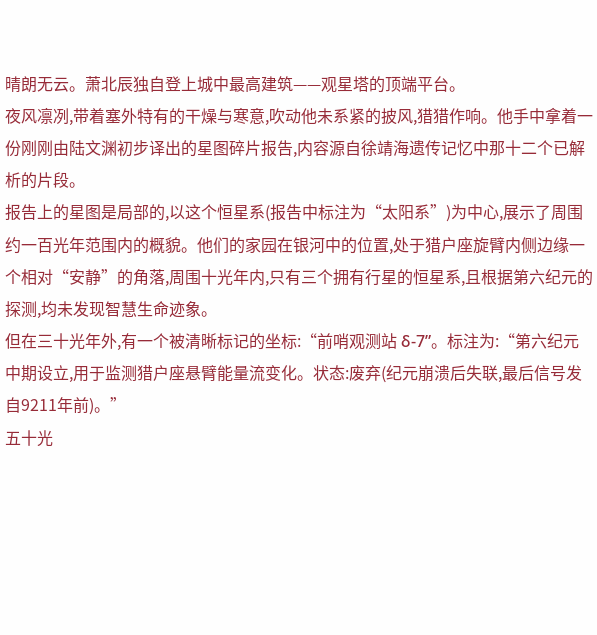晴朗无云。萧北辰独自登上城中最高建筑——观星塔的顶端平台。
夜风凛冽,带着塞外特有的干燥与寒意,吹动他未系紧的披风,猎猎作响。他手中拿着一份刚刚由陆文渊初步译出的星图碎片报告,内容源自徐靖海遗传记忆中那十二个已解析的片段。
报告上的星图是局部的,以这个恒星系(报告中标注为“太阳系”)为中心,展示了周围约一百光年范围内的概貌。他们的家园在银河中的位置,处于猎户座旋臂内侧边缘一个相对“安静”的角落,周围十光年内,只有三个拥有行星的恒星系,且根据第六纪元的探测,均未发现智慧生命迹象。
但在三十光年外,有一个被清晰标记的坐标:“前哨观测站 δ-7”。标注为:“第六纪元中期设立,用于监测猎户座悬臂能量流变化。状态:废弃(纪元崩溃后失联,最后信号发自9211年前)。”
五十光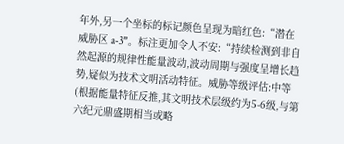年外,另一个坐标的标记颜色呈现为暗红色:“潜在威胁区 a-3”。标注更加令人不安:“持续检测到非自然起源的规律性能量波动,波动周期与强度呈增长趋势,疑似为技术文明活动特征。威胁等级评估:中等(根据能量特征反推,其文明技术层级约为5-6级,与第六纪元鼎盛期相当或略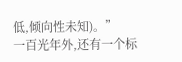低,倾向性未知)。”
一百光年外,还有一个标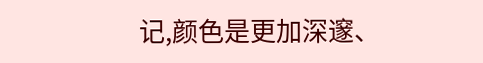记,颜色是更加深邃、